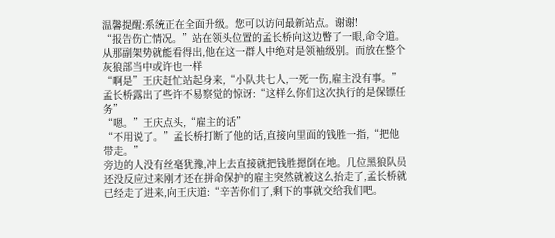温馨提醒:系统正在全面升级。您可以访问最新站点。谢谢!
“报告伤亡情况。”站在领头位置的孟长桥向这边瞥了一眼,命令道。从那副架势就能看得出,他在这一群人中绝对是领袖级别。而放在整个灰狼部当中或许也一样
“啊是”王庆赶忙站起身来,“小队共七人,一死一伤,雇主没有事。”
孟长桥露出了些许不易察觉的惊讶:“这样么你们这次执行的是保镖任务”
“嗯。”王庆点头,“雇主的话”
“不用说了。”孟长桥打断了他的话,直接向里面的钱胜一指,“把他带走。”
旁边的人没有丝毫犹豫,冲上去直接就把钱胜摁倒在地。几位黑狼队员还没反应过来刚才还在拼命保护的雇主突然就被这么抬走了,孟长桥就已经走了进来,向王庆道:“辛苦你们了,剩下的事就交给我们吧。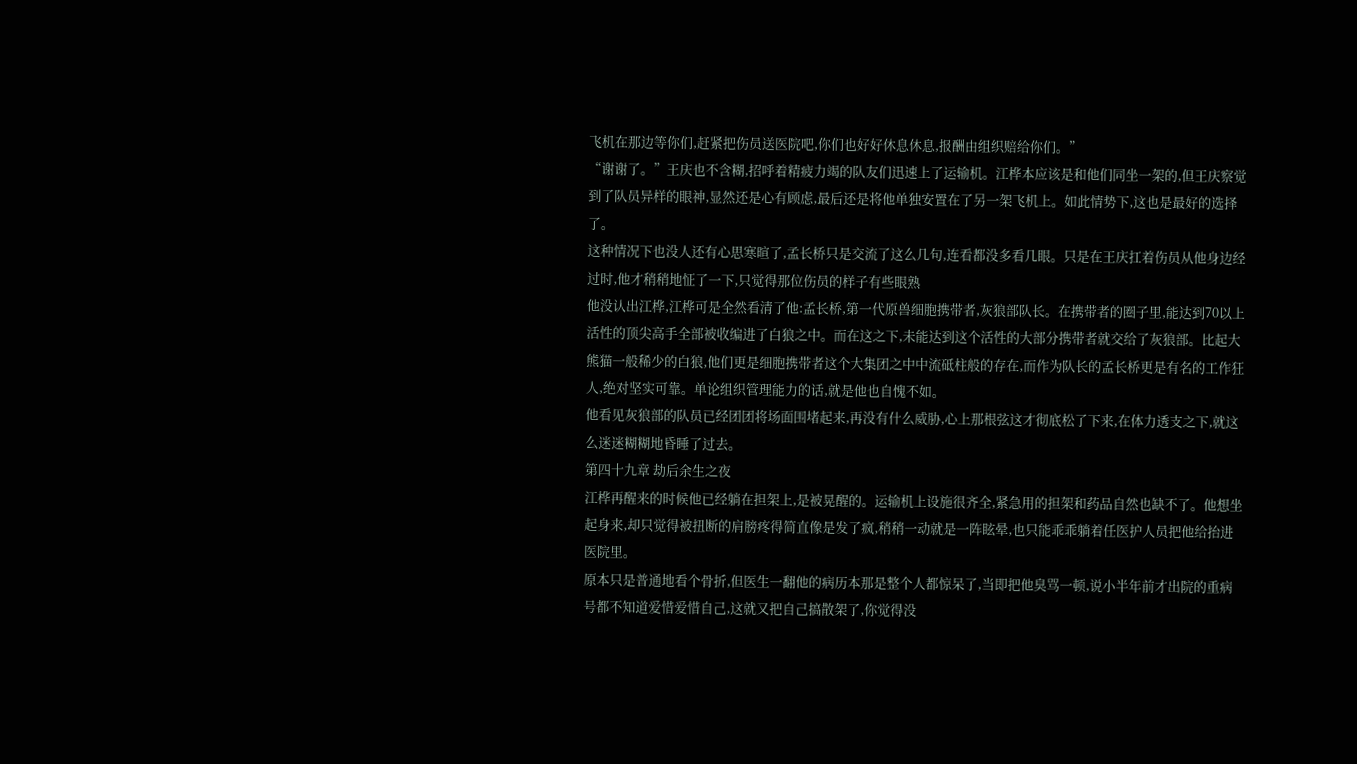飞机在那边等你们,赶紧把伤员送医院吧,你们也好好休息休息,报酬由组织赔给你们。”
“谢谢了。”王庆也不含糊,招呼着精疲力竭的队友们迅速上了运输机。江桦本应该是和他们同坐一架的,但王庆察觉到了队员异样的眼神,显然还是心有顾虑,最后还是将他单独安置在了另一架飞机上。如此情势下,这也是最好的选择了。
这种情况下也没人还有心思寒暄了,孟长桥只是交流了这么几句,连看都没多看几眼。只是在王庆扛着伤员从他身边经过时,他才稍稍地怔了一下,只觉得那位伤员的样子有些眼熟
他没认出江桦,江桦可是全然看清了他:孟长桥,第一代原兽细胞携带者,灰狼部队长。在携带者的圈子里,能达到70以上活性的顶尖高手全部被收编进了白狼之中。而在这之下,未能达到这个活性的大部分携带者就交给了灰狼部。比起大熊猫一般稀少的白狼,他们更是细胞携带者这个大集团之中中流砥柱般的存在,而作为队长的孟长桥更是有名的工作狂人,绝对坚实可靠。单论组织管理能力的话,就是他也自愧不如。
他看见灰狼部的队员已经团团将场面围堵起来,再没有什么威胁,心上那根弦这才彻底松了下来,在体力透支之下,就这么迷迷糊糊地昏睡了过去。
第四十九章 劫后余生之夜
江桦再醒来的时候他已经躺在担架上,是被晃醒的。运输机上设施很齐全,紧急用的担架和药品自然也缺不了。他想坐起身来,却只觉得被扭断的肩膀疼得简直像是发了疯,稍稍一动就是一阵眩晕,也只能乖乖躺着任医护人员把他给抬进医院里。
原本只是普通地看个骨折,但医生一翻他的病历本那是整个人都惊呆了,当即把他臭骂一顿,说小半年前才出院的重病号都不知道爱惜爱惜自己,这就又把自己搞散架了,你觉得没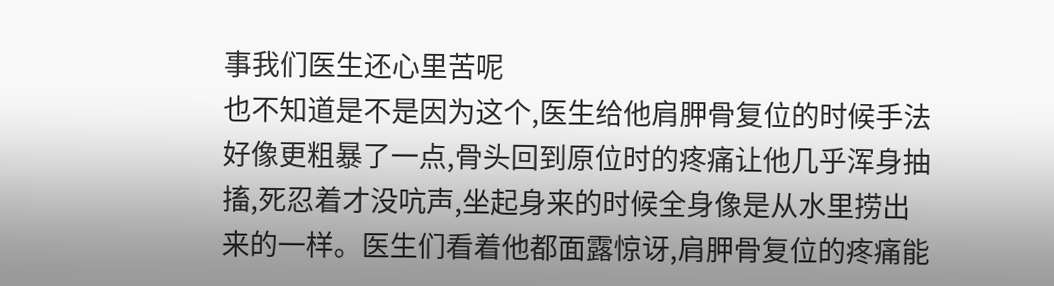事我们医生还心里苦呢
也不知道是不是因为这个,医生给他肩胛骨复位的时候手法好像更粗暴了一点,骨头回到原位时的疼痛让他几乎浑身抽搐,死忍着才没吭声,坐起身来的时候全身像是从水里捞出来的一样。医生们看着他都面露惊讶,肩胛骨复位的疼痛能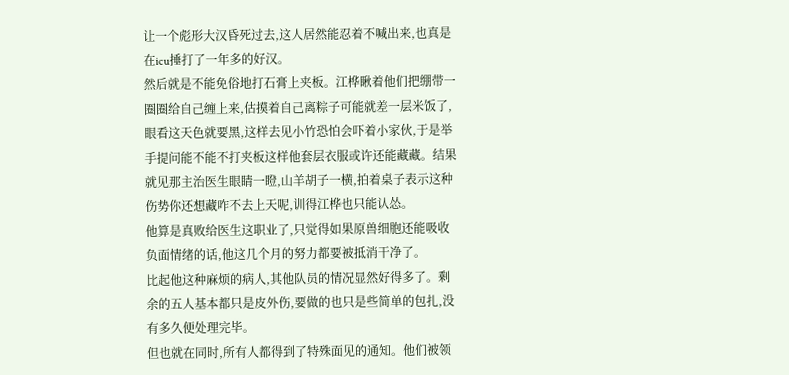让一个彪形大汉昏死过去,这人居然能忍着不喊出来,也真是在icu捶打了一年多的好汉。
然后就是不能免俗地打石膏上夹板。江桦瞅着他们把绷带一圈圈给自己缠上来,估摸着自己离粽子可能就差一层米饭了,眼看这天色就要黑,这样去见小竹恐怕会吓着小家伙,于是举手提问能不能不打夹板这样他套层衣服或许还能藏藏。结果就见那主治医生眼睛一瞪,山羊胡子一横,拍着桌子表示这种伤势你还想藏咋不去上天呢,训得江桦也只能认怂。
他算是真败给医生这职业了,只觉得如果原兽细胞还能吸收负面情绪的话,他这几个月的努力都要被抵消干净了。
比起他这种麻烦的病人,其他队员的情况显然好得多了。剩余的五人基本都只是皮外伤,要做的也只是些简单的包扎,没有多久便处理完毕。
但也就在同时,所有人都得到了特殊面见的通知。他们被领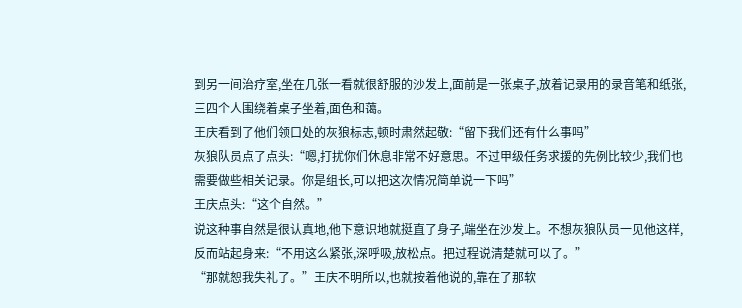到另一间治疗室,坐在几张一看就很舒服的沙发上,面前是一张桌子,放着记录用的录音笔和纸张,三四个人围绕着桌子坐着,面色和蔼。
王庆看到了他们领口处的灰狼标志,顿时肃然起敬:“留下我们还有什么事吗”
灰狼队员点了点头:“嗯,打扰你们休息非常不好意思。不过甲级任务求援的先例比较少,我们也需要做些相关记录。你是组长,可以把这次情况简单说一下吗”
王庆点头:“这个自然。”
说这种事自然是很认真地,他下意识地就挺直了身子,端坐在沙发上。不想灰狼队员一见他这样,反而站起身来:“不用这么紧张,深呼吸,放松点。把过程说清楚就可以了。”
“那就恕我失礼了。”王庆不明所以,也就按着他说的,靠在了那软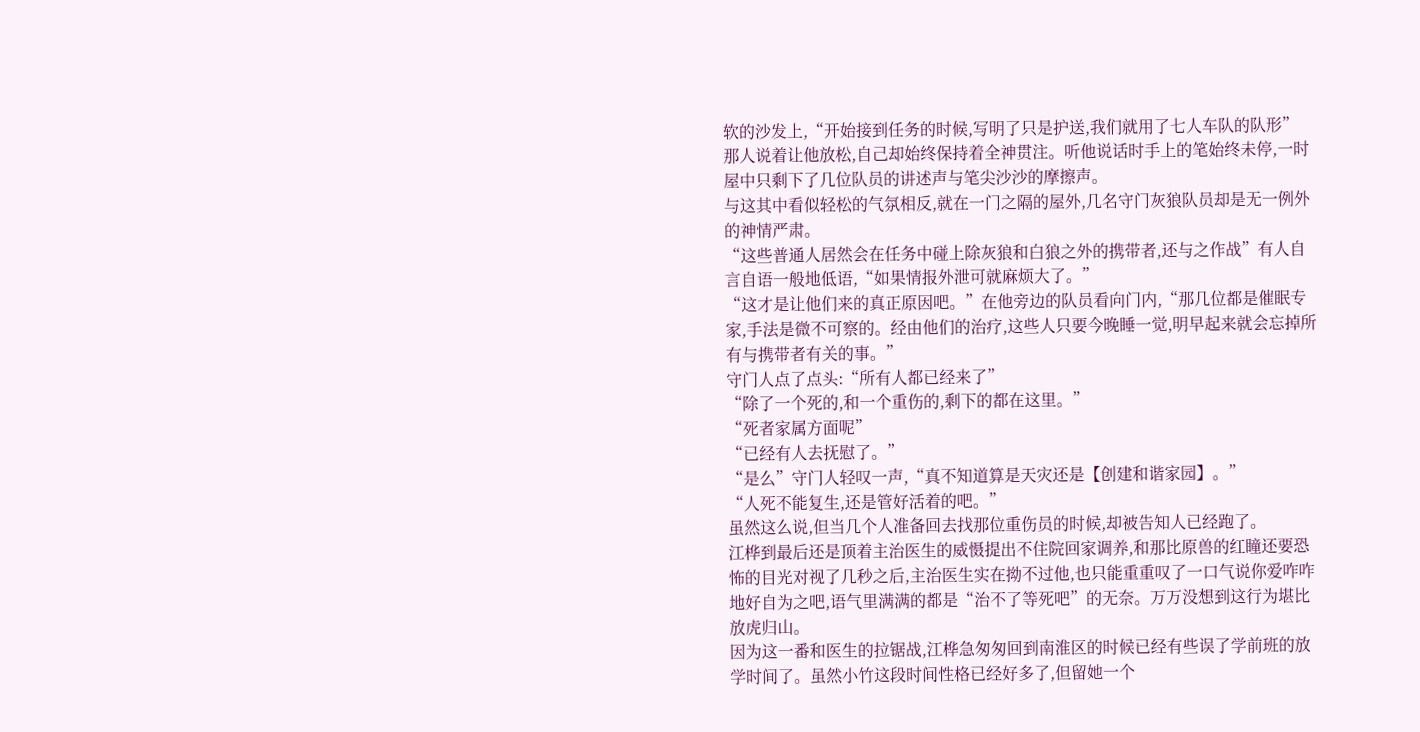软的沙发上,“开始接到任务的时候,写明了只是护送,我们就用了七人车队的队形”
那人说着让他放松,自己却始终保持着全神贯注。听他说话时手上的笔始终未停,一时屋中只剩下了几位队员的讲述声与笔尖沙沙的摩擦声。
与这其中看似轻松的气氛相反,就在一门之隔的屋外,几名守门灰狼队员却是无一例外的神情严肃。
“这些普通人居然会在任务中碰上除灰狼和白狼之外的携带者,还与之作战”有人自言自语一般地低语,“如果情报外泄可就麻烦大了。”
“这才是让他们来的真正原因吧。”在他旁边的队员看向门内,“那几位都是催眠专家,手法是微不可察的。经由他们的治疗,这些人只要今晚睡一觉,明早起来就会忘掉所有与携带者有关的事。”
守门人点了点头:“所有人都已经来了”
“除了一个死的,和一个重伤的,剩下的都在这里。”
“死者家属方面呢”
“已经有人去抚慰了。”
“是么”守门人轻叹一声,“真不知道算是天灾还是【创建和谐家园】。”
“人死不能复生,还是管好活着的吧。”
虽然这么说,但当几个人准备回去找那位重伤员的时候,却被告知人已经跑了。
江桦到最后还是顶着主治医生的威慑提出不住院回家调养,和那比原兽的红瞳还要恐怖的目光对视了几秒之后,主治医生实在拗不过他,也只能重重叹了一口气说你爱咋咋地好自为之吧,语气里满满的都是“治不了等死吧”的无奈。万万没想到这行为堪比放虎归山。
因为这一番和医生的拉锯战,江桦急匆匆回到南淮区的时候已经有些误了学前班的放学时间了。虽然小竹这段时间性格已经好多了,但留她一个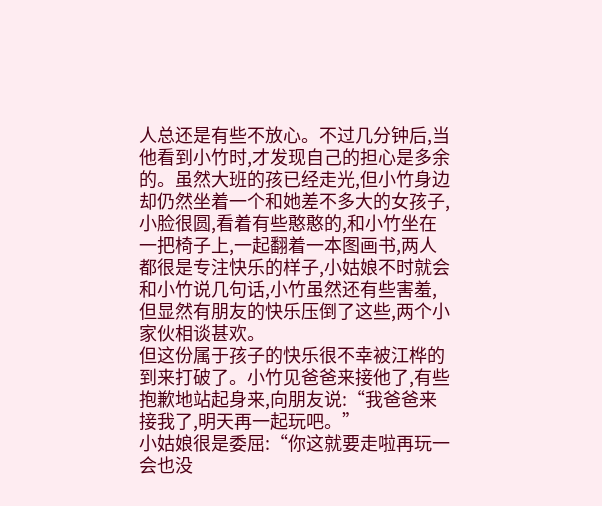人总还是有些不放心。不过几分钟后,当他看到小竹时,才发现自己的担心是多余的。虽然大班的孩已经走光,但小竹身边却仍然坐着一个和她差不多大的女孩子,小脸很圆,看着有些憨憨的,和小竹坐在一把椅子上,一起翻着一本图画书,两人都很是专注快乐的样子,小姑娘不时就会和小竹说几句话,小竹虽然还有些害羞,但显然有朋友的快乐压倒了这些,两个小家伙相谈甚欢。
但这份属于孩子的快乐很不幸被江桦的到来打破了。小竹见爸爸来接他了,有些抱歉地站起身来,向朋友说:“我爸爸来接我了,明天再一起玩吧。”
小姑娘很是委屈:“你这就要走啦再玩一会也没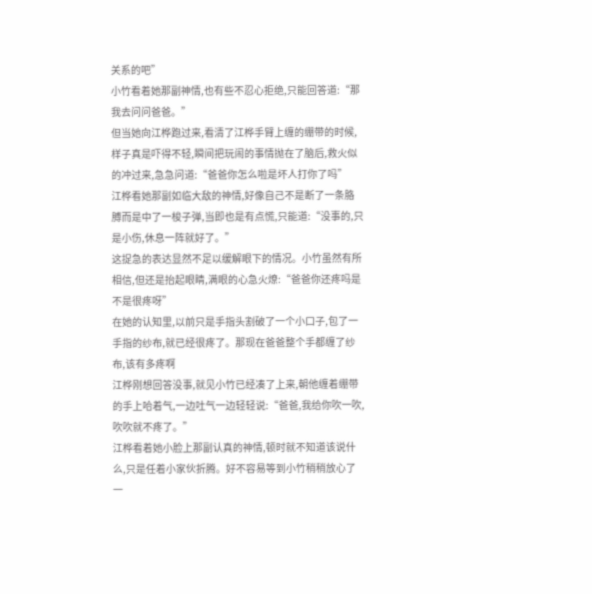关系的吧”
小竹看着她那副神情,也有些不忍心拒绝,只能回答道:“那我去问问爸爸。”
但当她向江桦跑过来,看清了江桦手臂上缠的绷带的时候,样子真是吓得不轻,瞬间把玩闹的事情抛在了脑后,救火似的冲过来,急急问道:“爸爸你怎么啦是坏人打你了吗”
江桦看她那副如临大敌的神情,好像自己不是断了一条胳膊而是中了一梭子弹,当即也是有点慌,只能道:“没事的,只是小伤,休息一阵就好了。”
这捉急的表达显然不足以缓解眼下的情况。小竹虽然有所相信,但还是抬起眼睛,满眼的心急火燎:“爸爸你还疼吗是不是很疼呀”
在她的认知里,以前只是手指头割破了一个小口子,包了一手指的纱布,就已经很疼了。那现在爸爸整个手都缠了纱布,该有多疼啊
江桦刚想回答没事,就见小竹已经凑了上来,朝他缠着绷带的手上哈着气,一边吐气一边轻轻说:“爸爸,我给你吹一吹,吹吹就不疼了。”
江桦看着她小脸上那副认真的神情,顿时就不知道该说什么,只是任着小家伙折腾。好不容易等到小竹稍稍放心了一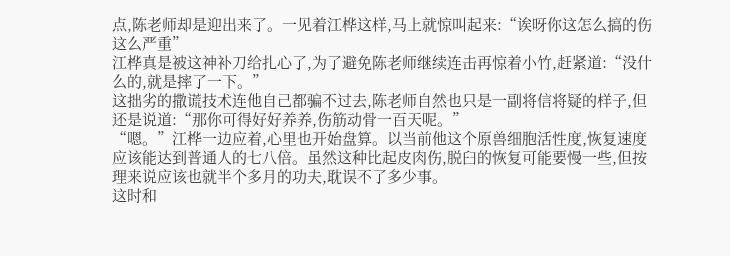点,陈老师却是迎出来了。一见着江桦这样,马上就惊叫起来:“诶呀你这怎么搞的伤这么严重”
江桦真是被这神补刀给扎心了,为了避免陈老师继续连击再惊着小竹,赶紧道:“没什么的,就是摔了一下。”
这拙劣的撒谎技术连他自己都骗不过去,陈老师自然也只是一副将信将疑的样子,但还是说道:“那你可得好好养养,伤筋动骨一百天呢。”
“嗯。”江桦一边应着,心里也开始盘算。以当前他这个原兽细胞活性度,恢复速度应该能达到普通人的七八倍。虽然这种比起皮肉伤,脱臼的恢复可能要慢一些,但按理来说应该也就半个多月的功夫,耽误不了多少事。
这时和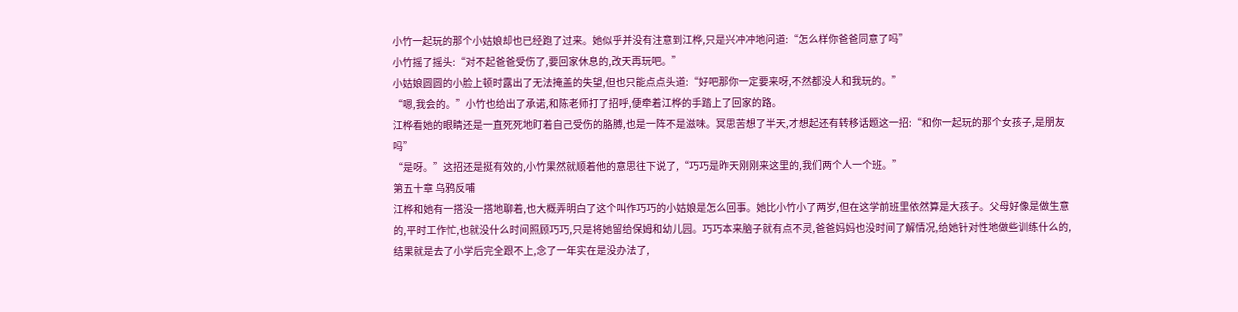小竹一起玩的那个小姑娘却也已经跑了过来。她似乎并没有注意到江桦,只是兴冲冲地问道:“怎么样你爸爸同意了吗”
小竹摇了摇头:“对不起爸爸受伤了,要回家休息的,改天再玩吧。”
小姑娘圆圆的小脸上顿时露出了无法掩盖的失望,但也只能点点头道:“好吧那你一定要来呀,不然都没人和我玩的。”
“嗯,我会的。”小竹也给出了承诺,和陈老师打了招呼,便牵着江桦的手踏上了回家的路。
江桦看她的眼睛还是一直死死地盯着自己受伤的胳膊,也是一阵不是滋味。冥思苦想了半天,才想起还有转移话题这一招:“和你一起玩的那个女孩子,是朋友吗”
“是呀。”这招还是挺有效的,小竹果然就顺着他的意思往下说了,“巧巧是昨天刚刚来这里的,我们两个人一个班。”
第五十章 乌鸦反哺
江桦和她有一搭没一搭地聊着,也大概弄明白了这个叫作巧巧的小姑娘是怎么回事。她比小竹小了两岁,但在这学前班里依然算是大孩子。父母好像是做生意的,平时工作忙,也就没什么时间照顾巧巧,只是将她留给保姆和幼儿园。巧巧本来脑子就有点不灵,爸爸妈妈也没时间了解情况,给她针对性地做些训练什么的,结果就是去了小学后完全跟不上,念了一年实在是没办法了,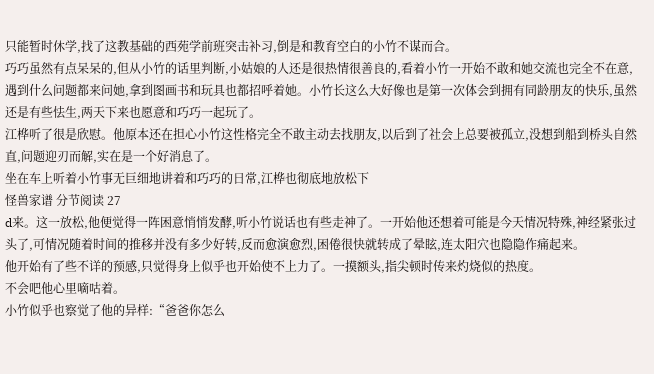只能暂时休学,找了这教基础的西苑学前班突击补习,倒是和教育空白的小竹不谋而合。
巧巧虽然有点呆呆的,但从小竹的话里判断,小姑娘的人还是很热情很善良的,看着小竹一开始不敢和她交流也完全不在意,遇到什么问题都来问她,拿到图画书和玩具也都招呼着她。小竹长这么大好像也是第一次体会到拥有同龄朋友的快乐,虽然还是有些怯生,两天下来也愿意和巧巧一起玩了。
江桦听了很是欣慰。他原本还在担心小竹这性格完全不敢主动去找朋友,以后到了社会上总要被孤立,没想到船到桥头自然直,问题迎刃而解,实在是一个好消息了。
坐在车上听着小竹事无巨细地讲着和巧巧的日常,江桦也彻底地放松下
怪兽家谱 分节阅读 27
d来。这一放松,他便觉得一阵困意悄悄发酵,听小竹说话也有些走神了。一开始他还想着可能是今天情况特殊,神经紧张过头了,可情况随着时间的推移并没有多少好转,反而愈演愈烈,困倦很快就转成了晕眩,连太阳穴也隐隐作痛起来。
他开始有了些不详的预感,只觉得身上似乎也开始使不上力了。一摸额头,指尖顿时传来灼烧似的热度。
不会吧他心里嘀咕着。
小竹似乎也察觉了他的异样:“爸爸你怎么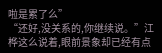啦是累了么”
“还好,没关系的,你继续说。”江桦这么说着,眼前景象却已经有点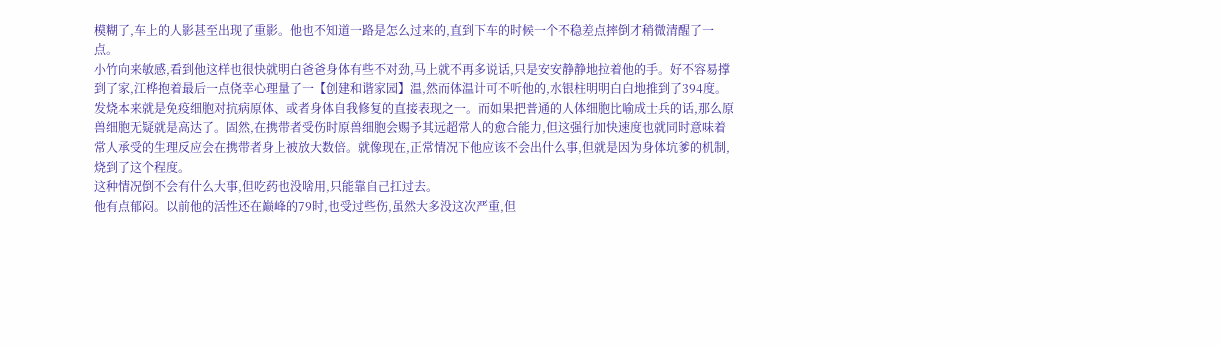模糊了,车上的人影甚至出现了重影。他也不知道一路是怎么过来的,直到下车的时候一个不稳差点摔倒才稍微清醒了一点。
小竹向来敏感,看到他这样也很快就明白爸爸身体有些不对劲,马上就不再多说话,只是安安静静地拉着他的手。好不容易撑到了家,江桦抱着最后一点侥幸心理量了一【创建和谐家园】温,然而体温计可不听他的,水银柱明明白白地推到了394度。
发烧本来就是免疫细胞对抗病原体、或者身体自我修复的直接表现之一。而如果把普通的人体细胞比喻成士兵的话,那么原兽细胞无疑就是高达了。固然,在携带者受伤时原兽细胞会赐予其远超常人的愈合能力,但这强行加快速度也就同时意味着常人承受的生理反应会在携带者身上被放大数倍。就像现在,正常情况下他应该不会出什么事,但就是因为身体坑爹的机制,烧到了这个程度。
这种情况倒不会有什么大事,但吃药也没啥用,只能靠自己扛过去。
他有点郁闷。以前他的活性还在巅峰的79时,也受过些伤,虽然大多没这次严重,但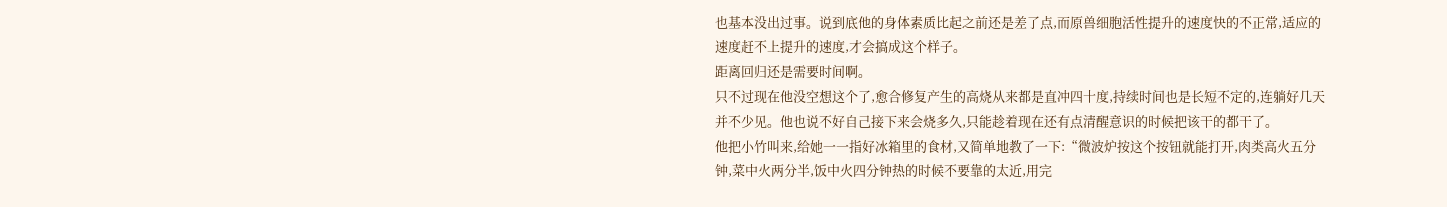也基本没出过事。说到底他的身体素质比起之前还是差了点,而原兽细胞活性提升的速度快的不正常,适应的速度赶不上提升的速度,才会搞成这个样子。
距离回归还是需要时间啊。
只不过现在他没空想这个了,愈合修复产生的高烧从来都是直冲四十度,持续时间也是长短不定的,连躺好几天并不少见。他也说不好自己接下来会烧多久,只能趁着现在还有点清醒意识的时候把该干的都干了。
他把小竹叫来,给她一一指好冰箱里的食材,又简单地教了一下:“微波炉按这个按钮就能打开,肉类高火五分钟,菜中火两分半,饭中火四分钟热的时候不要靠的太近,用完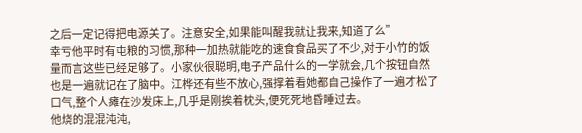之后一定记得把电源关了。注意安全,如果能叫醒我就让我来,知道了么”
幸亏他平时有屯粮的习惯,那种一加热就能吃的速食食品买了不少,对于小竹的饭量而言这些已经足够了。小家伙很聪明,电子产品什么的一学就会,几个按钮自然也是一遍就记在了脑中。江桦还有些不放心,强撑着看她都自己操作了一遍才松了口气,整个人瘫在沙发床上,几乎是刚挨着枕头,便死死地昏睡过去。
他烧的混混沌沌,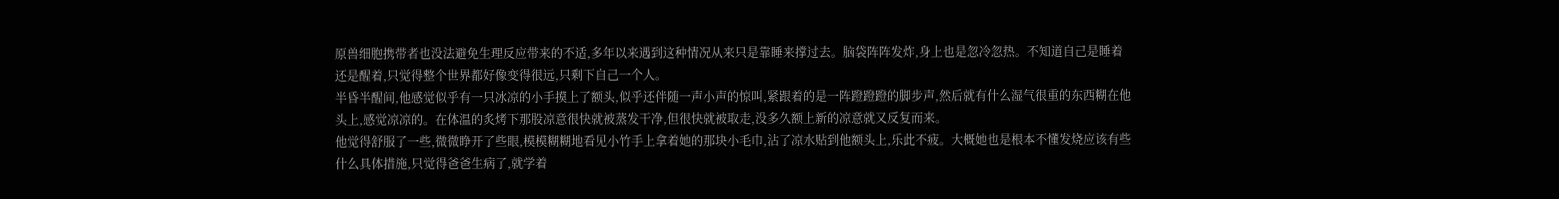原兽细胞携带者也没法避免生理反应带来的不适,多年以来遇到这种情况从来只是靠睡来撑过去。脑袋阵阵发炸,身上也是忽冷忽热。不知道自己是睡着还是醒着,只觉得整个世界都好像变得很远,只剩下自己一个人。
半昏半醒间,他感觉似乎有一只冰凉的小手摸上了额头,似乎还伴随一声小声的惊叫,紧跟着的是一阵蹬蹬蹬的脚步声,然后就有什么湿气很重的东西糊在他头上,感觉凉凉的。在体温的炙烤下那股凉意很快就被蒸发干净,但很快就被取走,没多久额上新的凉意就又反复而来。
他觉得舒服了一些,微微睁开了些眼,模模糊糊地看见小竹手上拿着她的那块小毛巾,沾了凉水贴到他额头上,乐此不疲。大概她也是根本不懂发烧应该有些什么具体措施,只觉得爸爸生病了,就学着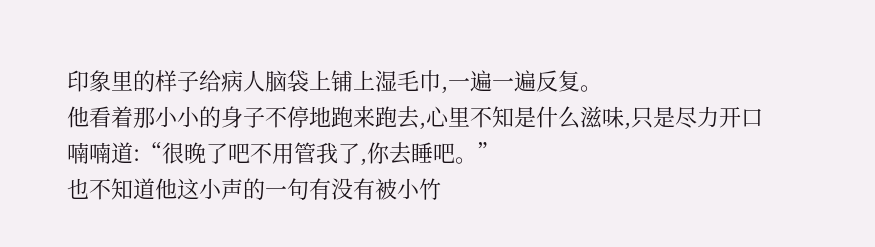印象里的样子给病人脑袋上铺上湿毛巾,一遍一遍反复。
他看着那小小的身子不停地跑来跑去,心里不知是什么滋味,只是尽力开口喃喃道:“很晚了吧不用管我了,你去睡吧。”
也不知道他这小声的一句有没有被小竹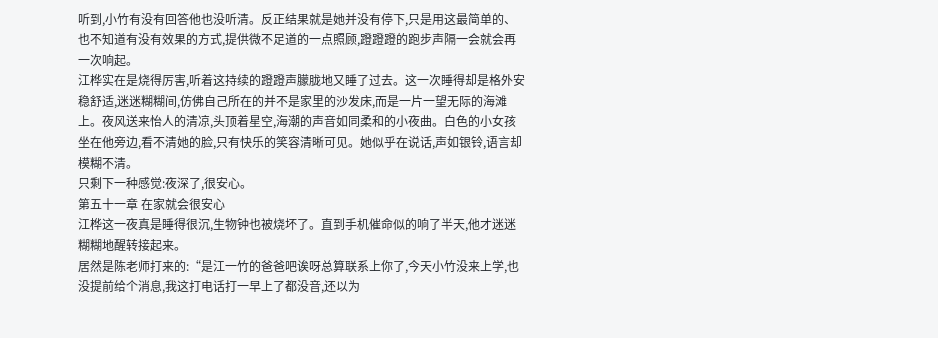听到,小竹有没有回答他也没听清。反正结果就是她并没有停下,只是用这最简单的、也不知道有没有效果的方式,提供微不足道的一点照顾,蹬蹬蹬的跑步声隔一会就会再一次响起。
江桦实在是烧得厉害,听着这持续的蹬蹬声朦胧地又睡了过去。这一次睡得却是格外安稳舒适,迷迷糊糊间,仿佛自己所在的并不是家里的沙发床,而是一片一望无际的海滩上。夜风送来怡人的清凉,头顶着星空,海潮的声音如同柔和的小夜曲。白色的小女孩坐在他旁边,看不清她的脸,只有快乐的笑容清晰可见。她似乎在说话,声如银铃,语言却模糊不清。
只剩下一种感觉:夜深了,很安心。
第五十一章 在家就会很安心
江桦这一夜真是睡得很沉,生物钟也被烧坏了。直到手机催命似的响了半天,他才迷迷糊糊地醒转接起来。
居然是陈老师打来的:“是江一竹的爸爸吧诶呀总算联系上你了,今天小竹没来上学,也没提前给个消息,我这打电话打一早上了都没音,还以为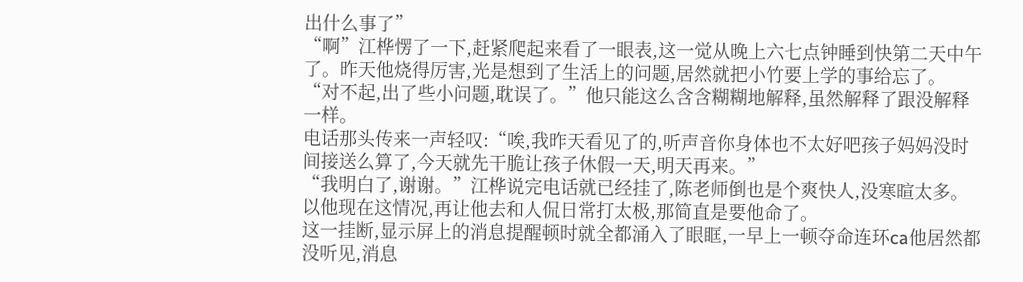出什么事了”
“啊”江桦愣了一下,赶紧爬起来看了一眼表,这一觉从晚上六七点钟睡到快第二天中午了。昨天他烧得厉害,光是想到了生活上的问题,居然就把小竹要上学的事给忘了。
“对不起,出了些小问题,耽误了。”他只能这么含含糊糊地解释,虽然解释了跟没解释一样。
电话那头传来一声轻叹:“唉,我昨天看见了的,听声音你身体也不太好吧孩子妈妈没时间接送么算了,今天就先干脆让孩子休假一天,明天再来。”
“我明白了,谢谢。”江桦说完电话就已经挂了,陈老师倒也是个爽快人,没寒暄太多。以他现在这情况,再让他去和人侃日常打太极,那简直是要他命了。
这一挂断,显示屏上的消息提醒顿时就全都涌入了眼眶,一早上一顿夺命连环ca他居然都没听见,消息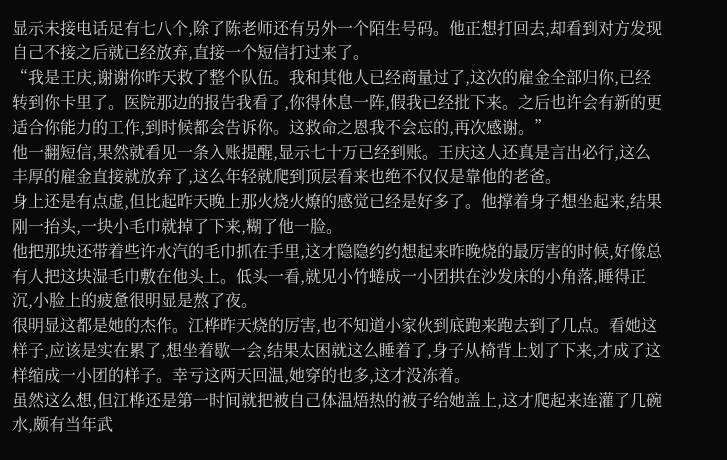显示未接电话足有七八个,除了陈老师还有另外一个陌生号码。他正想打回去,却看到对方发现自己不接之后就已经放弃,直接一个短信打过来了。
“我是王庆,谢谢你昨天救了整个队伍。我和其他人已经商量过了,这次的雇金全部归你,已经转到你卡里了。医院那边的报告我看了,你得休息一阵,假我已经批下来。之后也许会有新的更适合你能力的工作,到时候都会告诉你。这救命之恩我不会忘的,再次感谢。”
他一翻短信,果然就看见一条入账提醒,显示七十万已经到账。王庆这人还真是言出必行,这么丰厚的雇金直接就放弃了,这么年轻就爬到顶层看来也绝不仅仅是靠他的老爸。
身上还是有点虚,但比起昨天晚上那火烧火燎的感觉已经是好多了。他撑着身子想坐起来,结果刚一抬头,一块小毛巾就掉了下来,糊了他一脸。
他把那块还带着些许水汽的毛巾抓在手里,这才隐隐约约想起来昨晚烧的最厉害的时候,好像总有人把这块湿毛巾敷在他头上。低头一看,就见小竹蜷成一小团拱在沙发床的小角落,睡得正沉,小脸上的疲惫很明显是熬了夜。
很明显这都是她的杰作。江桦昨天烧的厉害,也不知道小家伙到底跑来跑去到了几点。看她这样子,应该是实在累了,想坐着歇一会,结果太困就这么睡着了,身子从椅背上划了下来,才成了这样缩成一小团的样子。幸亏这两天回温,她穿的也多,这才没冻着。
虽然这么想,但江桦还是第一时间就把被自己体温焐热的被子给她盖上,这才爬起来连灌了几碗水,颇有当年武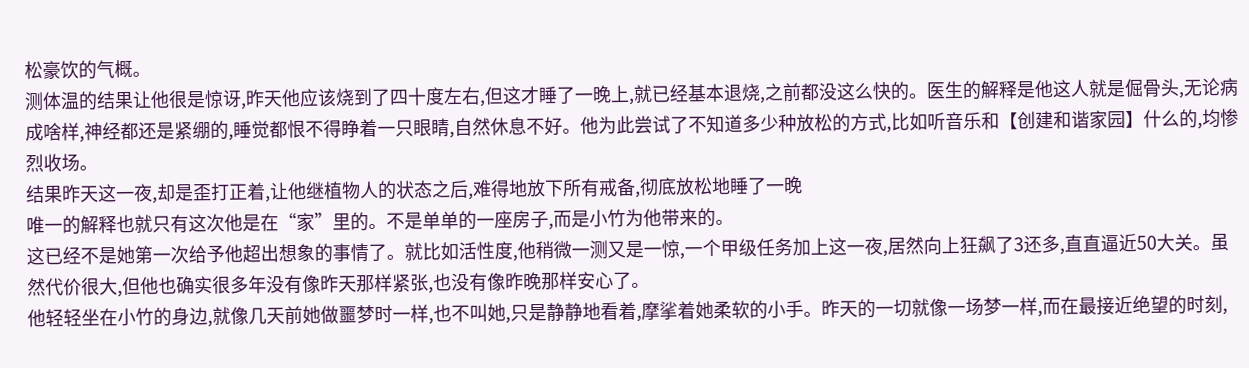松豪饮的气概。
测体温的结果让他很是惊讶,昨天他应该烧到了四十度左右,但这才睡了一晚上,就已经基本退烧,之前都没这么快的。医生的解释是他这人就是倔骨头,无论病成啥样,神经都还是紧绷的,睡觉都恨不得睁着一只眼睛,自然休息不好。他为此尝试了不知道多少种放松的方式,比如听音乐和【创建和谐家园】什么的,均惨烈收场。
结果昨天这一夜,却是歪打正着,让他继植物人的状态之后,难得地放下所有戒备,彻底放松地睡了一晚
唯一的解释也就只有这次他是在“家”里的。不是单单的一座房子,而是小竹为他带来的。
这已经不是她第一次给予他超出想象的事情了。就比如活性度,他稍微一测又是一惊,一个甲级任务加上这一夜,居然向上狂飙了3还多,直直逼近50大关。虽然代价很大,但他也确实很多年没有像昨天那样紧张,也没有像昨晚那样安心了。
他轻轻坐在小竹的身边,就像几天前她做噩梦时一样,也不叫她,只是静静地看着,摩挲着她柔软的小手。昨天的一切就像一场梦一样,而在最接近绝望的时刻,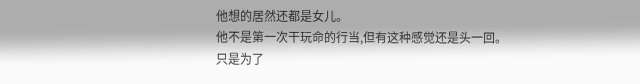他想的居然还都是女儿。
他不是第一次干玩命的行当,但有这种感觉还是头一回。
只是为了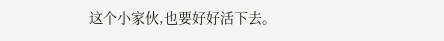这个小家伙,也要好好活下去。